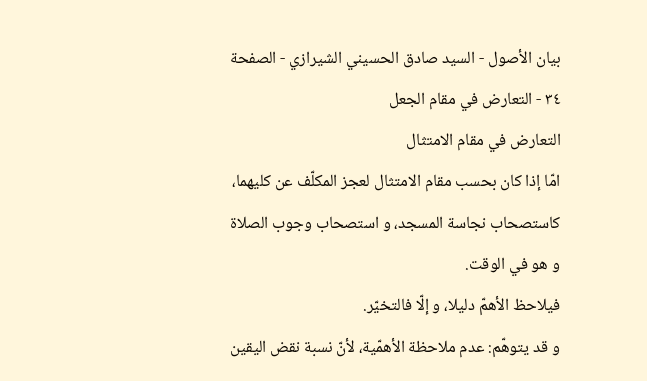بيان الأصول - السيد صادق الحسيني الشيرازي - الصفحة ٣٤ - التعارض في مقام الجعل
التعارض في مقام الامتثال
امّا إذا كان بحسب مقام الامتثال لعجز المكلّف عن كليهما، كاستصحاب نجاسة المسجد، و استصحاب وجوب الصلاة و هو في الوقت.
فيلاحظ الأهمّ دليلا، و إلّا فالتخيّر.
و قد يتوهّم: عدم ملاحظة الأهمّية، لأنّ نسبة نقض اليقين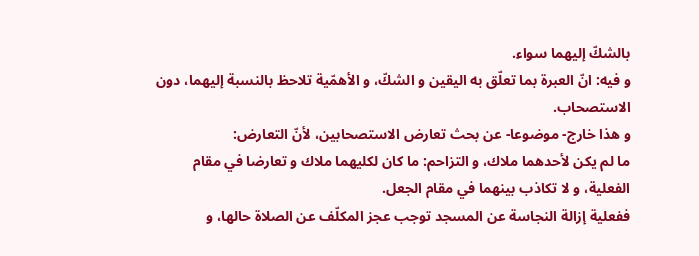بالشكّ إليهما سواء.
و فيه: انّ العبرة بما تعلّق به اليقين و الشكّ، و الأهمّية تلاحظ بالنسبة إليهما، دون الاستصحاب.
و هذا خارج- موضوعا- عن بحث تعارض الاستصحابين، لأنّ التعارض:
ما لم يكن لأحدهما ملاك، و التزاحم: ما كان لكليهما ملاك و تعارضا في مقام الفعلية، و لا تكاذب بينهما في مقام الجعل.
ففعلية إزالة النجاسة عن المسجد توجب عجز المكلّف عن الصلاة حالها، و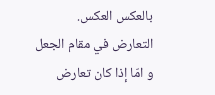بالعكس العكس.
التعارض في مقام الجعل
و امّا إذا كان تعارض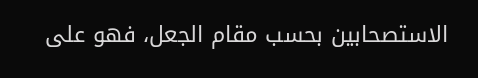الاستصحابين بحسب مقام الجعل، فهو على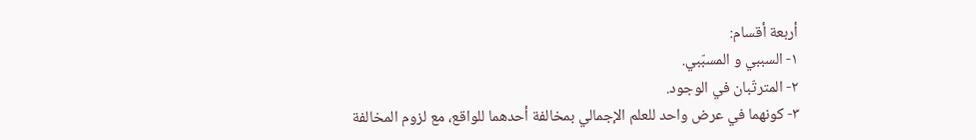أربعة أقسام:
١- السببي و المسبّبي.
٢- المترتّبان في الوجود.
٣- كونهما في عرض واحد للعلم الإجمالي بمخالفة أحدهما للواقع، مع لزوم المخالفة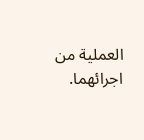العملية من اجرائهما.